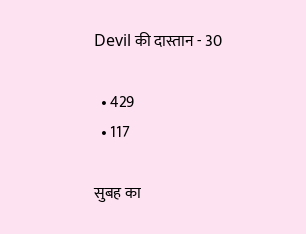Devil की दास्तान - 30

  • 429
  • 117

सुबह का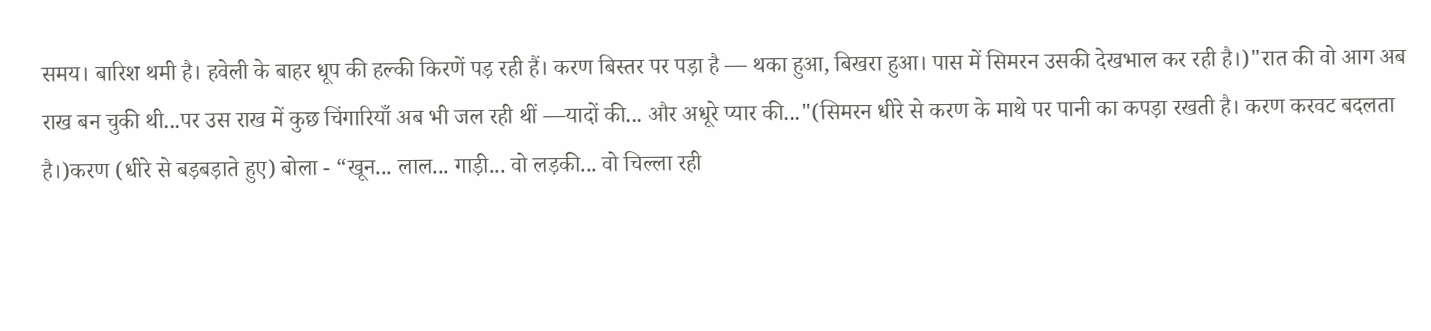समय। बारिश थमी है। हवेली के बाहर धूप की हल्की किरणें पड़ रही हैं। करण बिस्तर पर पड़ा है — थका हुआ, बिखरा हुआ। पास में सिमरन उसकी देखभाल कर रही है।)"रात की वो आग अब राख बन चुकी थी...पर उस राख में कुछ चिंगारियाँ अब भी जल रही थीं —यादों की... और अधूरे प्यार की..."(सिमरन धीरे से करण के माथे पर पानी का कपड़ा रखती है। करण करवट बदलता है।)करण (धीरे से बड़बड़ाते हुए) बोला - “खून... लाल... गाड़ी... वो लड़की... वो चिल्ला रही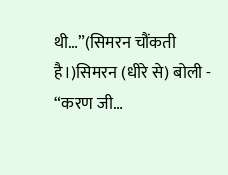थी…”(सिमरन चौंकती है।)सिमरन (धीरे से) बोली - “करण जी…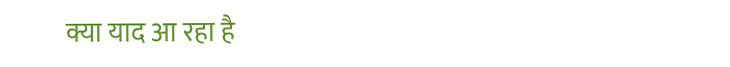क्या याद आ रहा है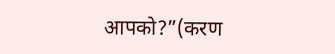आपको?”(करण